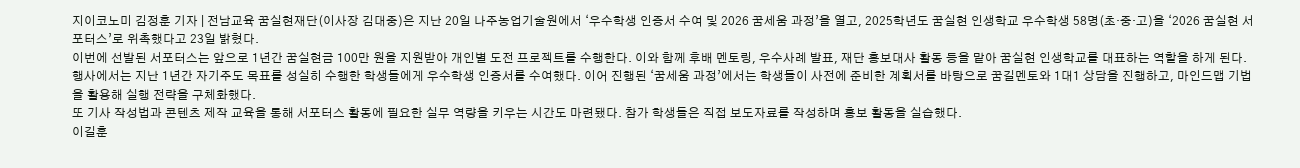지이코노미 김정훈 기자 | 전남교육 꿈실현재단(이사장 김대중)은 지난 20일 나주농업기술원에서 ‘우수학생 인증서 수여 및 2026 꿈세움 과정’을 열고, 2025학년도 꿈실현 인생학교 우수학생 58명(초·중·고)을 ‘2026 꿈실현 서포터스’로 위촉했다고 23일 밝혔다.
이번에 선발된 서포터스는 앞으로 1년간 꿈실현금 100만 원을 지원받아 개인별 도전 프로젝트를 수행한다. 이와 함께 후배 멘토링, 우수사례 발표, 재단 홍보대사 활동 등을 맡아 꿈실현 인생학교를 대표하는 역할을 하게 된다.
행사에서는 지난 1년간 자기주도 목표를 성실히 수행한 학생들에게 우수학생 인증서를 수여했다. 이어 진행된 ‘꿈세움 과정’에서는 학생들이 사전에 준비한 계획서를 바탕으로 꿈길멘토와 1대1 상담을 진행하고, 마인드맵 기법을 활용해 실행 전략을 구체화했다.
또 기사 작성법과 콘텐츠 제작 교육을 통해 서포터스 활동에 필요한 실무 역량을 키우는 시간도 마련됐다. 참가 학생들은 직접 보도자료를 작성하며 홍보 활동을 실습했다.
이길훈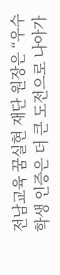전남교육 꿈실현 재단 원장은 “우수학생 인증은 더 큰 도전으로 나아가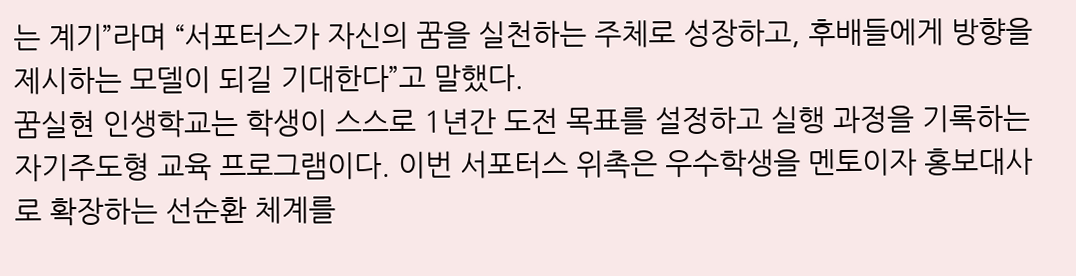는 계기”라며 “서포터스가 자신의 꿈을 실천하는 주체로 성장하고, 후배들에게 방향을 제시하는 모델이 되길 기대한다”고 말했다.
꿈실현 인생학교는 학생이 스스로 1년간 도전 목표를 설정하고 실행 과정을 기록하는 자기주도형 교육 프로그램이다. 이번 서포터스 위촉은 우수학생을 멘토이자 홍보대사로 확장하는 선순환 체계를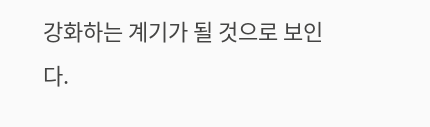강화하는 계기가 될 것으로 보인다.